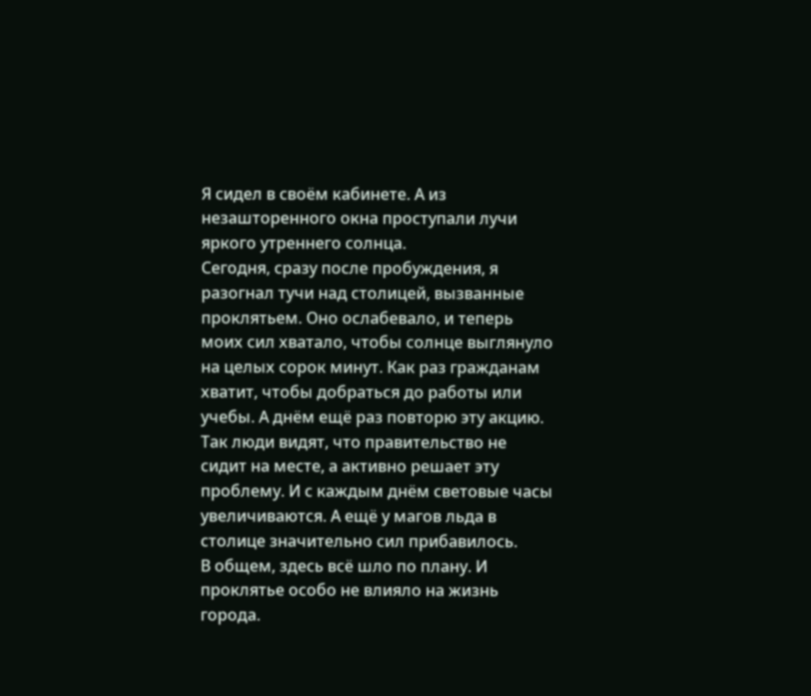Я сидел в своём кабинете. А из незашторенного окна проступали лучи яркого утреннего солнца.
Сегодня, сразу после пробуждения, я разогнал тучи над столицей, вызванные проклятьем. Оно ослабевало, и теперь моих сил хватало, чтобы солнце выглянуло на целых сорок минут. Как раз гражданам хватит, чтобы добраться до работы или учебы. А днём ещё раз повторю эту акцию.
Так люди видят, что правительство не сидит на месте, а активно решает эту проблему. И с каждым днём световые часы увеличиваются. А ещё у магов льда в столице значительно сил прибавилось.
В общем, здесь всё шло по плану. И проклятье особо не влияло на жизнь города.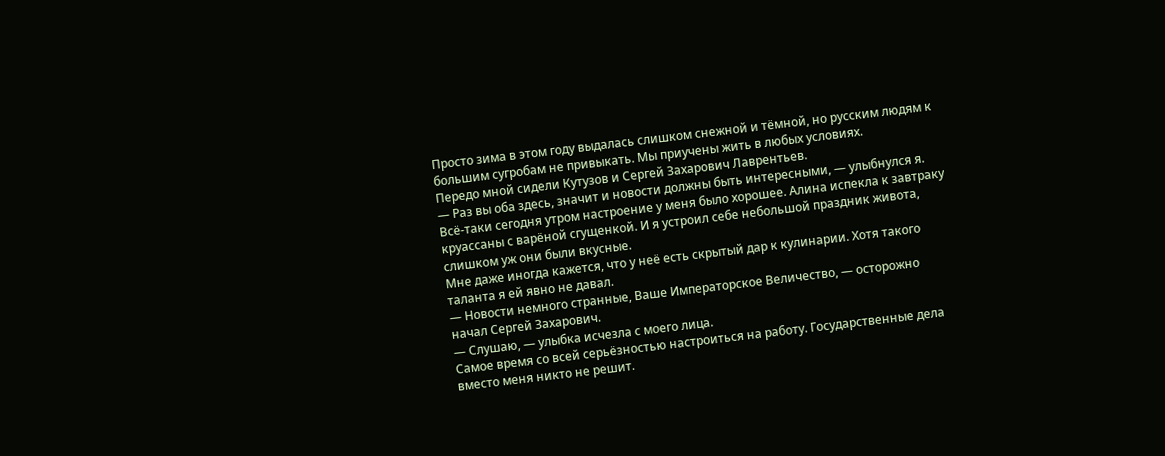Просто зима в этом году выдалась слишком снежной и тёмной, но русским людям к большим сугробам не привыкать. Мы приучены жить в любых условиях.
Передо мной сидели Кутузов и Сергей Захарович Лаврентьев.
— Раз вы оба здесь, значит и новости должны быть интересными, — улыбнулся я.
Всё-таки сегодня утром настроение у меня было хорошее. Алина испекла к завтраку круассаны с варёной сгущенкой. И я устроил себе небольшой праздник живота, слишком уж они были вкусные.
Мне даже иногда кажется, что у неё есть скрытый дар к кулинарии. Хотя такого таланта я ей явно не давал.
— Новости немного странные, Ваше Императорское Величество, — осторожно начал Сергей Захарович.
— Слушаю, — улыбка исчезла с моего лица.
Самое время со всей серьёзностью настроиться на работу. Государственные дела вместо меня никто не решит.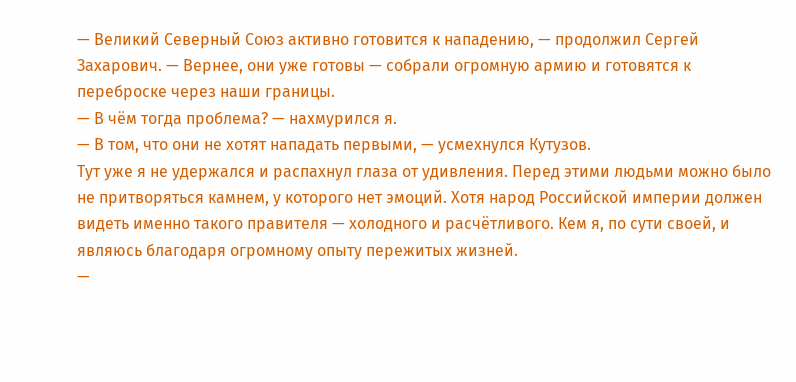— Великий Северный Союз активно готовится к нападению, — продолжил Сергей Захарович. — Вернее, они уже готовы — собрали огромную армию и готовятся к переброске через наши границы.
— В чём тогда проблема? — нахмурился я.
— В том, что они не хотят нападать первыми, — усмехнулся Кутузов.
Тут уже я не удержался и распахнул глаза от удивления. Перед этими людьми можно было не притворяться камнем, у которого нет эмоций. Хотя народ Российской империи должен видеть именно такого правителя — холодного и расчётливого. Кем я, по сути своей, и являюсь благодаря огромному опыту пережитых жизней.
—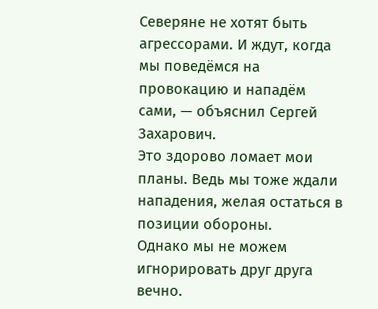Северяне не хотят быть агрессорами. И ждут, когда мы поведёмся на провокацию и нападём сами, — объяснил Сергей Захарович.
Это здорово ломает мои планы. Ведь мы тоже ждали нападения, желая остаться в позиции обороны.
Однако мы не можем игнорировать друг друга вечно.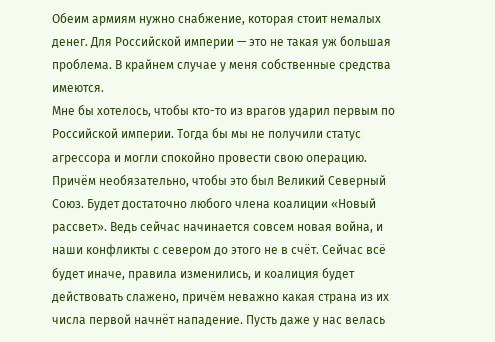Обеим армиям нужно снабжение, которая стоит немалых денег. Для Российской империи — это не такая уж большая проблема. В крайнем случае у меня собственные средства имеются.
Мне бы хотелось, чтобы кто-то из врагов ударил первым по Российской империи. Тогда бы мы не получили статус агрессора и могли спокойно провести свою операцию.
Причём необязательно, чтобы это был Великий Северный Союз. Будет достаточно любого члена коалиции «Новый рассвет». Ведь сейчас начинается совсем новая война, и наши конфликты с севером до этого не в счёт. Сейчас всё будет иначе, правила изменились, и коалиция будет действовать слажено, причём неважно какая страна из их числа первой начнёт нападение. Пусть даже у нас велась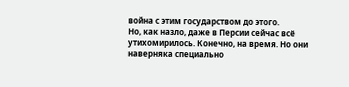война с этим государством до этого.
Но, как назло, даже в Персии сейчас всё утихомирилось. Конечно, на время. Но они наверняка специально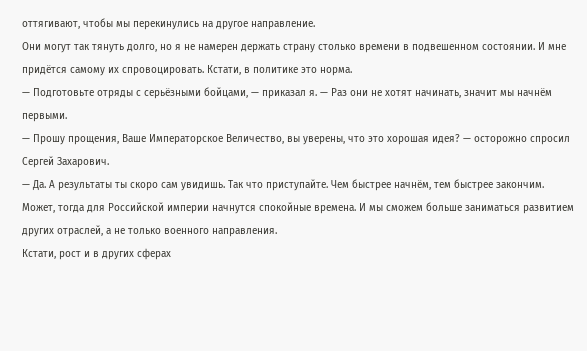оттягивают, чтобы мы перекинулись на другое направление.
Они могут так тянуть долго, но я не намерен держать страну столько времени в подвешенном состоянии. И мне придётся самому их спровоцировать. Кстати, в политике это норма.
— Подготовьте отряды с серьёзными бойцами, — приказал я. — Раз они не хотят начинать, значит мы начнём первыми.
— Прошу прощения, Ваше Императорское Величество, вы уверены, что это хорошая идея? — осторожно спросил Сергей Захарович.
— Да. А результаты ты скоро сам увидишь. Так что приступайте. Чем быстрее начнём, тем быстрее закончим.
Может, тогда для Российской империи начнутся спокойные времена. И мы сможем больше заниматься развитием других отраслей, а не только военного направления.
Кстати, рост и в других сферах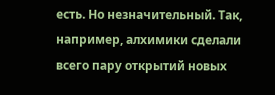есть. Но незначительный. Так, например, алхимики сделали всего пару открытий новых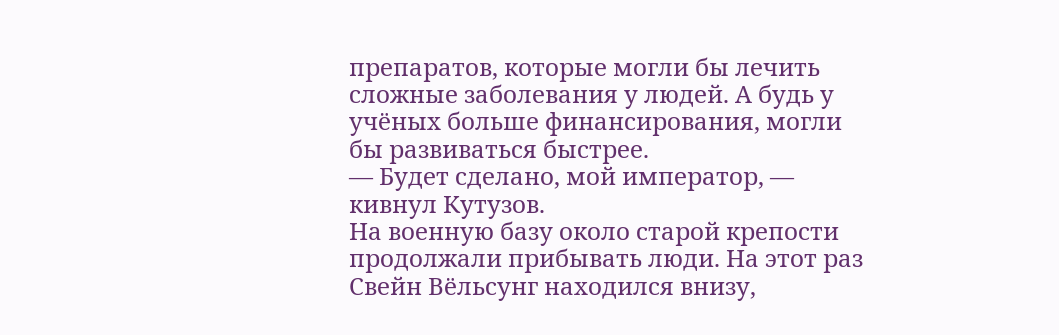препаратов, которые могли бы лечить сложные заболевания у людей. А будь у учёных больше финансирования, могли бы развиваться быстрее.
— Будет сделано, мой император, — кивнул Кутузов.
На военную базу около старой крепости продолжали прибывать люди. На этот раз Свейн Вёльсунг находился внизу,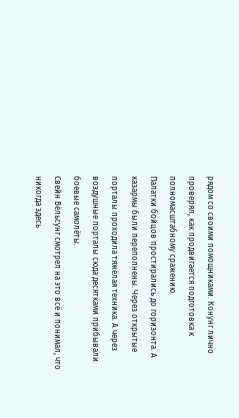рядом со своими помощниками. Конунг лично проверял, как продвигается подготовка к полномасштабному сражению.
Палатки бойцов простирались до горизонта. А казармы были переполнены. Через открытые порталы проходила тяжёлая техника. А через воздушные порталы сюда десятками прибывали боевые самолёты.
Свейн Вёльсунг смотрел на это всё и понимал, что никогда здесь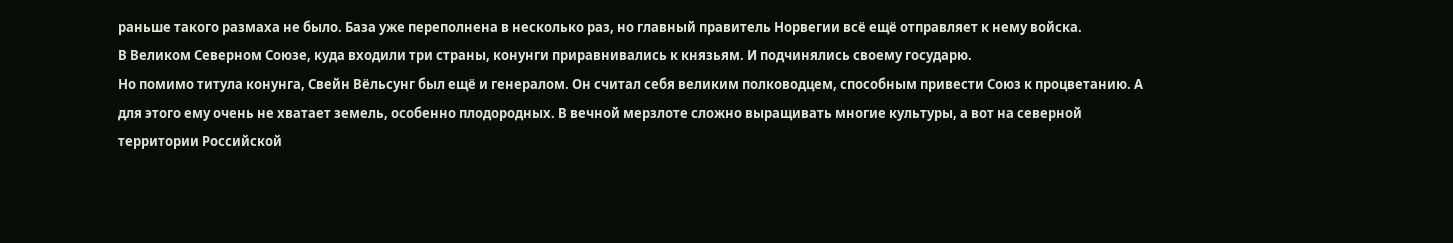раньше такого размаха не было. База уже переполнена в несколько раз, но главный правитель Норвегии всё ещё отправляет к нему войска.
В Великом Северном Союзе, куда входили три страны, конунги приравнивались к князьям. И подчинялись своему государю.
Но помимо титула конунга, Свейн Вёльсунг был ещё и генералом. Он считал себя великим полководцем, способным привести Союз к процветанию. А для этого ему очень не хватает земель, особенно плодородных. В вечной мерзлоте сложно выращивать многие культуры, а вот на северной территории Российской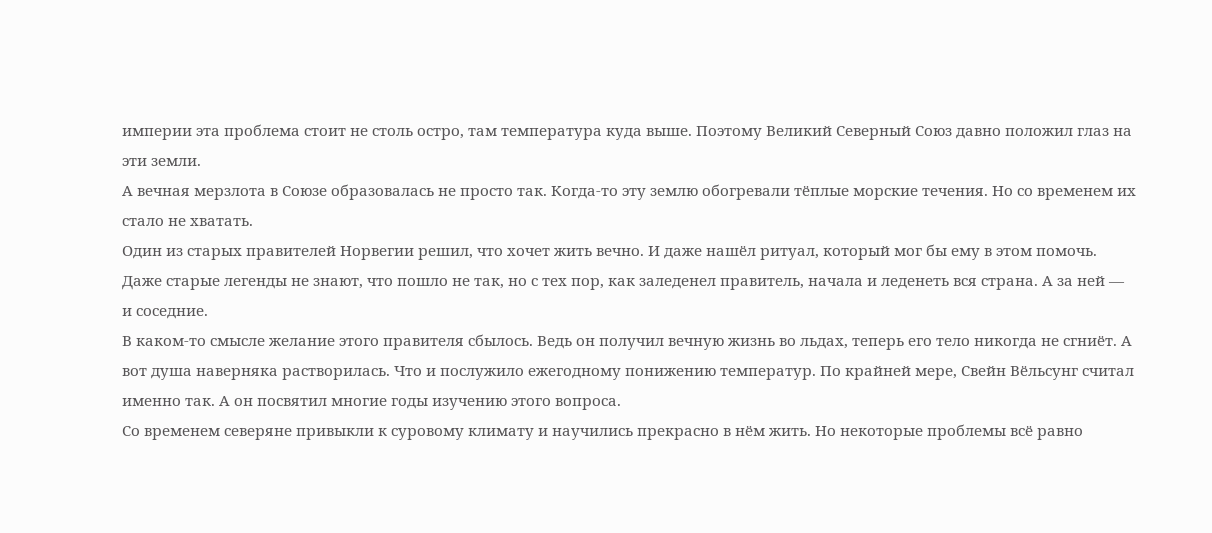империи эта проблема стоит не столь остро, там температура куда выше. Поэтому Великий Северный Союз давно положил глаз на эти земли.
А вечная мерзлота в Союзе образовалась не просто так. Когда-то эту землю обогревали тёплые морские течения. Но со временем их стало не хватать.
Один из старых правителей Норвегии решил, что хочет жить вечно. И даже нашёл ритуал, который мог бы ему в этом помочь. Даже старые легенды не знают, что пошло не так, но с тех пор, как заледенел правитель, начала и леденеть вся страна. А за ней — и соседние.
В каком-то смысле желание этого правителя сбылось. Ведь он получил вечную жизнь во льдах, теперь его тело никогда не сгниёт. А вот душа наверняка растворилась. Что и послужило ежегодному понижению температур. По крайней мере, Свейн Вёльсунг считал именно так. А он посвятил многие годы изучению этого вопроса.
Со временем северяне привыкли к суровому климату и научились прекрасно в нём жить. Но некоторые проблемы всё равно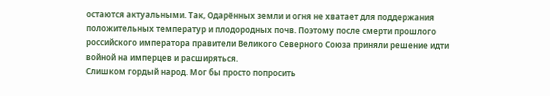остаются актуальными. Так, Одарённых земли и огня не хватает для поддержания положительных температур и плодородных почв. Поэтому после смерти прошлого российского императора правители Великого Северного Союза приняли решение идти войной на имперцев и расширяться.
Слишком гордый народ. Мог бы просто попросить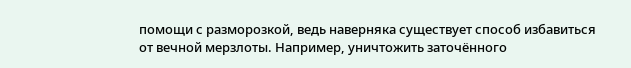помощи с разморозкой, ведь наверняка существует способ избавиться от вечной мерзлоты. Например, уничтожить заточённого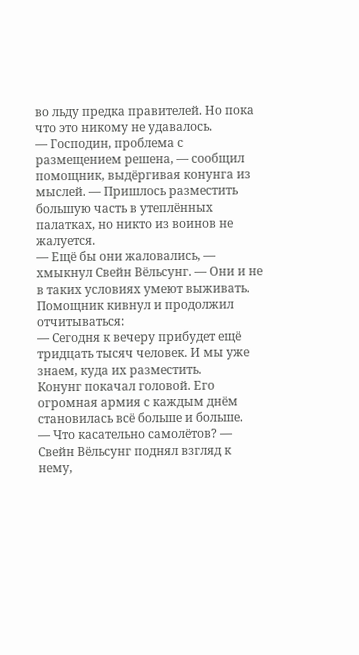во льду предка правителей. Но пока что это никому не удавалось.
— Господин, проблема с размещением решена, — сообщил помощник, выдёргивая конунга из мыслей. — Пришлось разместить большую часть в утеплённых палатках, но никто из воинов не жалуется.
— Ещё бы они жаловались, — хмыкнул Свейн Вёльсунг. — Они и не в таких условиях умеют выживать.
Помощник кивнул и продолжил отчитываться:
— Сегодня к вечеру прибудет ещё тридцать тысяч человек. И мы уже знаем, куда их разместить.
Конунг покачал головой. Его огромная армия с каждым днём становилась всё больше и больше.
— Что касательно самолётов? — Свейн Вёльсунг поднял взгляд к нему,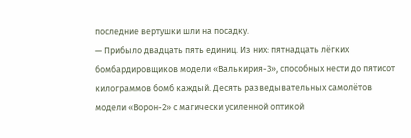последние вертушки шли на посадку.
— Прибыло двадцать пять единиц. Из них: пятнадцать лёгких бомбардировщиков модели «Валькирия-3», способных нести до пятисот килограммов бомб каждый. Десять разведывательных самолётов модели «Ворон-2» с магически усиленной оптикой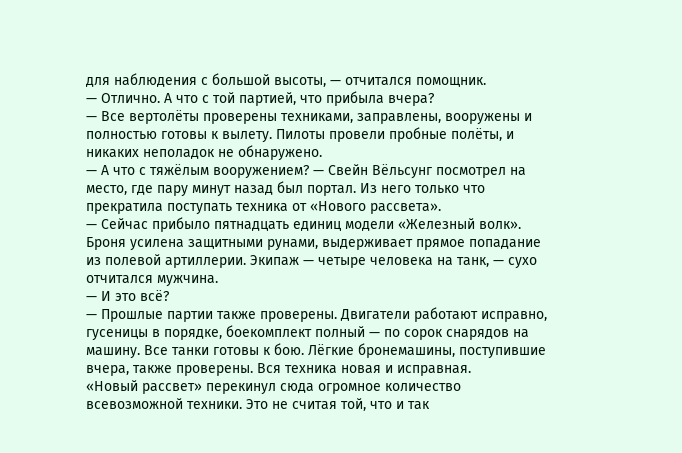для наблюдения с большой высоты, — отчитался помощник.
— Отлично. А что с той партией, что прибыла вчера?
— Все вертолёты проверены техниками, заправлены, вооружены и полностью готовы к вылету. Пилоты провели пробные полёты, и никаких неполадок не обнаружено.
— А что с тяжёлым вооружением? — Свейн Вёльсунг посмотрел на место, где пару минут назад был портал. Из него только что прекратила поступать техника от «Нового рассвета».
— Сейчас прибыло пятнадцать единиц модели «Железный волк». Броня усилена защитными рунами, выдерживает прямое попадание из полевой артиллерии. Экипаж — четыре человека на танк, — сухо отчитался мужчина.
— И это всё?
— Прошлые партии также проверены. Двигатели работают исправно, гусеницы в порядке, боекомплект полный — по сорок снарядов на машину. Все танки готовы к бою. Лёгкие бронемашины, поступившие вчера, также проверены. Вся техника новая и исправная.
«Новый рассвет» перекинул сюда огромное количество всевозможной техники. Это не считая той, что и так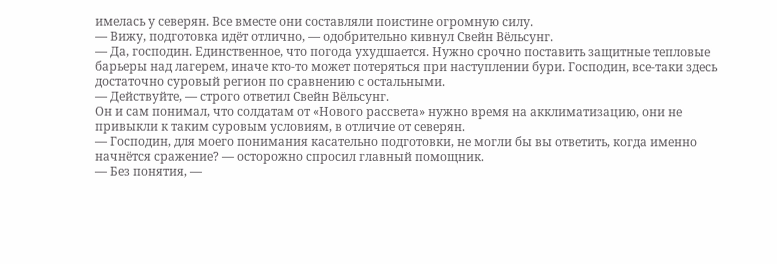имелась у северян. Все вместе они составляли поистине огромную силу.
— Вижу, подготовка идёт отлично, — одобрительно кивнул Свейн Вёльсунг.
— Да, господин. Единственное, что погода ухудшается. Нужно срочно поставить защитные тепловые барьеры над лагерем, иначе кто-то может потеряться при наступлении бури. Господин, все-таки здесь достаточно суровый регион по сравнению с остальными.
— Действуйте, — строго ответил Свейн Вёльсунг.
Он и сам понимал, что солдатам от «Нового рассвета» нужно время на акклиматизацию, они не привыкли к таким суровым условиям, в отличие от северян.
— Господин, для моего понимания касательно подготовки, не могли бы вы ответить, когда именно начнётся сражение? — осторожно спросил главный помощник.
— Без понятия, —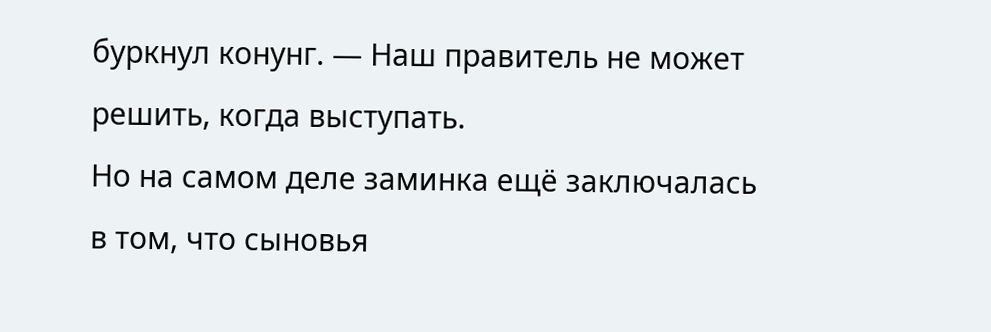буркнул конунг. — Наш правитель не может решить, когда выступать.
Но на самом деле заминка ещё заключалась в том, что сыновья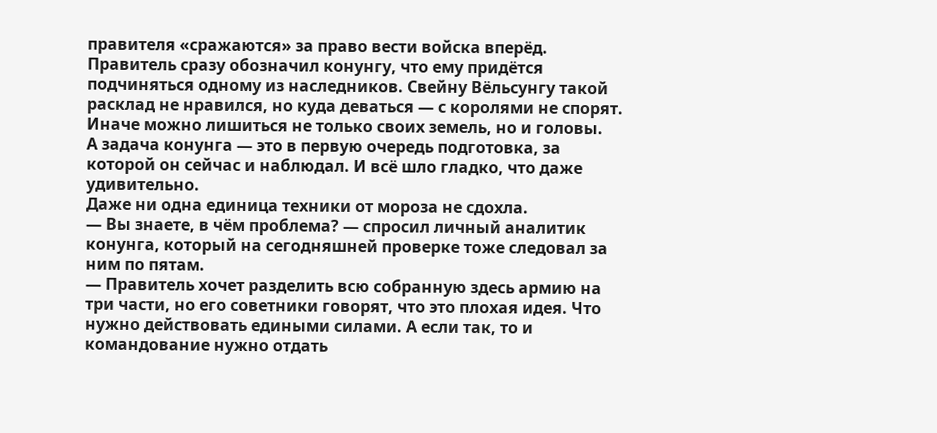правителя «сражаются» за право вести войска вперёд. Правитель сразу обозначил конунгу, что ему придётся подчиняться одному из наследников. Свейну Вёльсунгу такой расклад не нравился, но куда деваться — с королями не спорят. Иначе можно лишиться не только своих земель, но и головы.
А задача конунга — это в первую очередь подготовка, за которой он сейчас и наблюдал. И всё шло гладко, что даже удивительно.
Даже ни одна единица техники от мороза не сдохла.
— Вы знаете, в чём проблема? — спросил личный аналитик конунга, который на сегодняшней проверке тоже следовал за ним по пятам.
— Правитель хочет разделить всю собранную здесь армию на три части, но его советники говорят, что это плохая идея. Что нужно действовать едиными силами. А если так, то и командование нужно отдать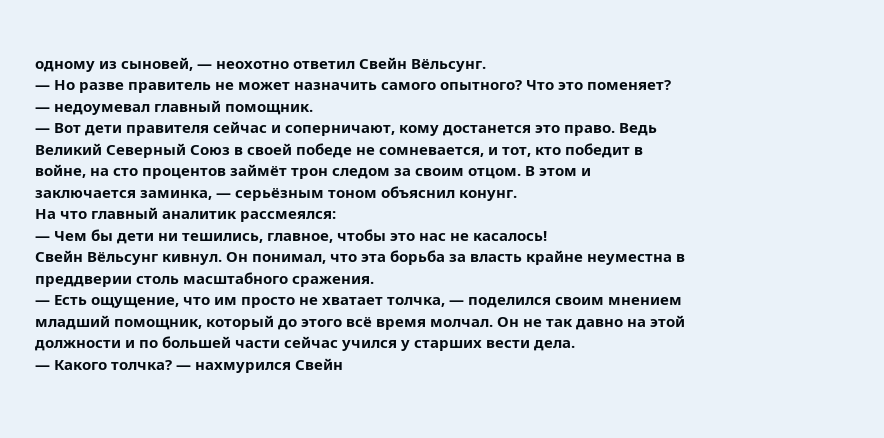одному из сыновей, — неохотно ответил Свейн Вёльсунг.
— Но разве правитель не может назначить самого опытного? Что это поменяет? — недоумевал главный помощник.
— Вот дети правителя сейчас и соперничают, кому достанется это право. Ведь Великий Северный Союз в своей победе не сомневается, и тот, кто победит в войне, на сто процентов займёт трон следом за своим отцом. В этом и заключается заминка, — серьёзным тоном объяснил конунг.
На что главный аналитик рассмеялся:
— Чем бы дети ни тешились, главное, чтобы это нас не касалось!
Свейн Вёльсунг кивнул. Он понимал, что эта борьба за власть крайне неуместна в преддверии столь масштабного сражения.
— Есть ощущение, что им просто не хватает толчка, — поделился своим мнением младший помощник, который до этого всё время молчал. Он не так давно на этой должности и по большей части сейчас учился у старших вести дела.
— Какого толчка? — нахмурился Свейн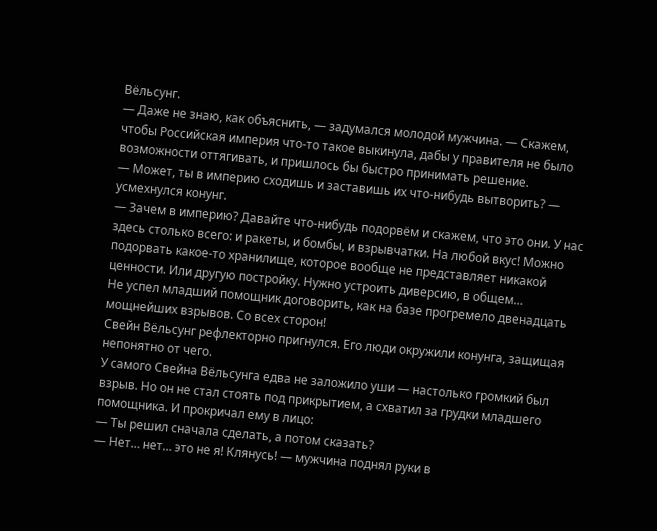Вёльсунг.
— Даже не знаю, как объяснить, — задумался молодой мужчина. — Скажем, чтобы Российская империя что-то такое выкинула, дабы у правителя не было возможности оттягивать, и пришлось бы быстро принимать решение.
— Может, ты в империю сходишь и заставишь их что-нибудь вытворить? — усмехнулся конунг.
— Зачем в империю? Давайте что-нибудь подорвём и скажем, что это они. У нас здесь столько всего: и ракеты, и бомбы, и взрывчатки. На любой вкус! Можно подорвать какое-то хранилище, которое вообще не представляет никакой ценности. Или другую постройку. Нужно устроить диверсию, в общем…
Не успел младший помощник договорить, как на базе прогремело двенадцать мощнейших взрывов. Со всех сторон!
Свейн Вёльсунг рефлекторно пригнулся. Его люди окружили конунга, защищая непонятно от чего.
У самого Свейна Вёльсунга едва не заложило уши — настолько громкий был взрыв. Но он не стал стоять под прикрытием, а схватил за грудки младшего помощника. И прокричал ему в лицо:
— Ты решил сначала сделать, а потом сказать?
— Нет… нет… это не я! Клянусь! — мужчина поднял руки в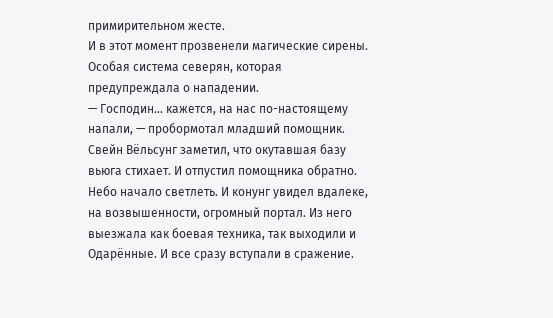примирительном жесте.
И в этот момент прозвенели магические сирены. Особая система северян, которая предупреждала о нападении.
— Господин… кажется, на нас по-настоящему напали, — пробормотал младший помощник.
Свейн Вёльсунг заметил, что окутавшая базу вьюга стихает. И отпустил помощника обратно.
Небо начало светлеть. И конунг увидел вдалеке, на возвышенности, огромный портал. Из него выезжала как боевая техника, так выходили и Одарённые. И все сразу вступали в сражение.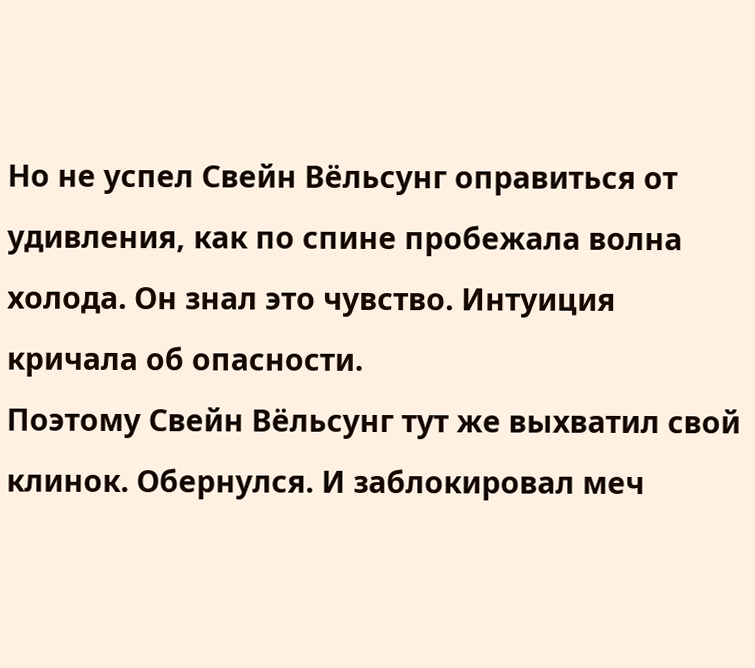Но не успел Свейн Вёльсунг оправиться от удивления, как по спине пробежала волна холода. Он знал это чувство. Интуиция кричала об опасности.
Поэтому Свейн Вёльсунг тут же выхватил свой клинок. Обернулся. И заблокировал меч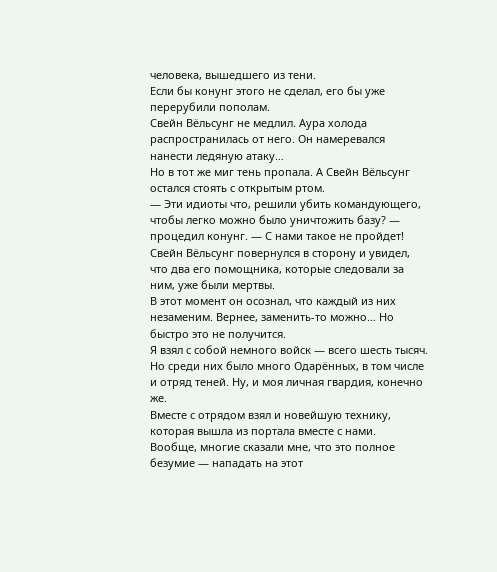человека, вышедшего из тени.
Если бы конунг этого не сделал, его бы уже перерубили пополам.
Свейн Вёльсунг не медлил. Аура холода распространилась от него. Он намеревался нанести ледяную атаку…
Но в тот же миг тень пропала. А Свейн Вёльсунг остался стоять с открытым ртом.
— Эти идиоты что, решили убить командующего, чтобы легко можно было уничтожить базу? — процедил конунг. — С нами такое не пройдет!
Свейн Вёльсунг повернулся в сторону и увидел, что два его помощника, которые следовали за ним, уже были мертвы.
В этот момент он осознал, что каждый из них незаменим. Вернее, заменить-то можно… Но быстро это не получится.
Я взял с собой немного войск — всего шесть тысяч. Но среди них было много Одарённых, в том числе и отряд теней. Ну, и моя личная гвардия, конечно же.
Вместе с отрядом взял и новейшую технику, которая вышла из портала вместе с нами.
Вообще, многие сказали мне, что это полное безумие — нападать на этот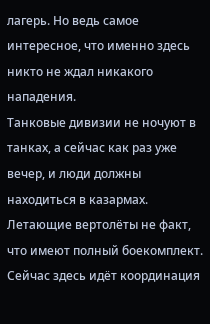лагерь. Но ведь самое интересное, что именно здесь никто не ждал никакого нападения.
Танковые дивизии не ночуют в танках, а сейчас как раз уже вечер, и люди должны находиться в казармах. Летающие вертолёты не факт, что имеют полный боекомплект.
Сейчас здесь идёт координация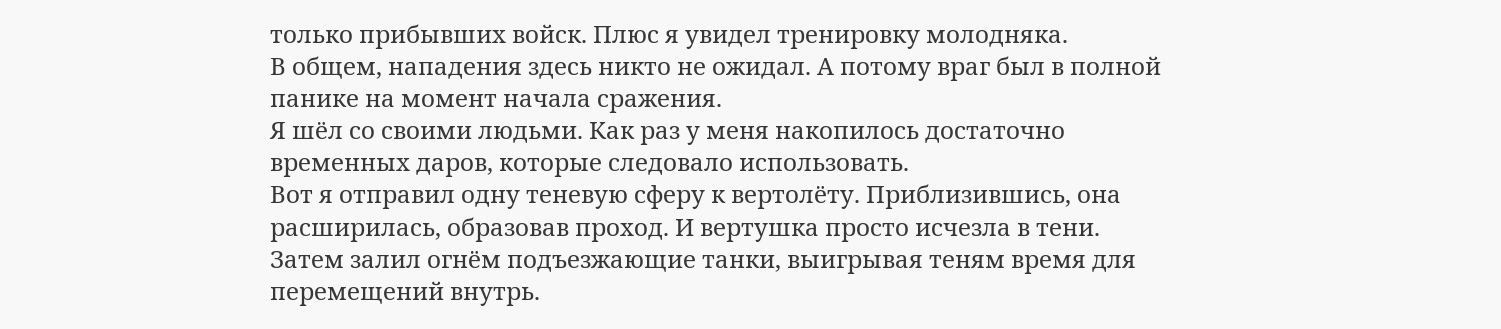только прибывших войск. Плюс я увидел тренировку молодняка.
В общем, нападения здесь никто не ожидал. А потому враг был в полной панике на момент начала сражения.
Я шёл со своими людьми. Как раз у меня накопилось достаточно временных даров, которые следовало использовать.
Вот я отправил одну теневую сферу к вертолёту. Приблизившись, она расширилась, образовав проход. И вертушка просто исчезла в тени.
Затем залил огнём подъезжающие танки, выигрывая теням время для перемещений внутрь.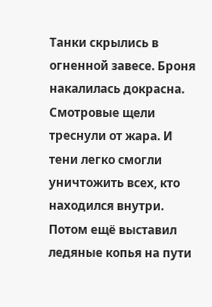Танки скрылись в огненной завесе. Броня накалилась докрасна. Смотровые щели треснули от жара. И тени легко смогли уничтожить всех, кто находился внутри.
Потом ещё выставил ледяные копья на пути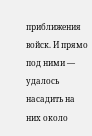приближения войск. И прямо под ними — удалось насадить на них около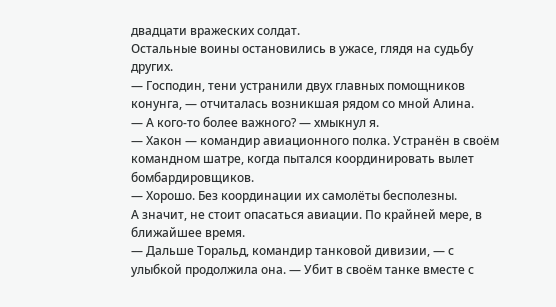двадцати вражеских солдат.
Остальные воины остановились в ужасе, глядя на судьбу других.
— Господин, тени устранили двух главных помощников конунга, — отчиталась возникшая рядом со мной Алина.
— А кого-то более важного? — хмыкнул я.
— Хакон — командир авиационного полка. Устранён в своём командном шатре, когда пытался координировать вылет бомбардировщиков.
— Хорошо. Без координации их самолёты бесполезны.
А значит, не стоит опасаться авиации. По крайней мере, в ближайшее время.
— Дальше Торальд, командир танковой дивизии, — с улыбкой продолжила она. — Убит в своём танке вместе с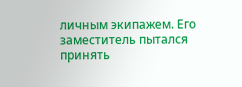личным экипажем. Его заместитель пытался принять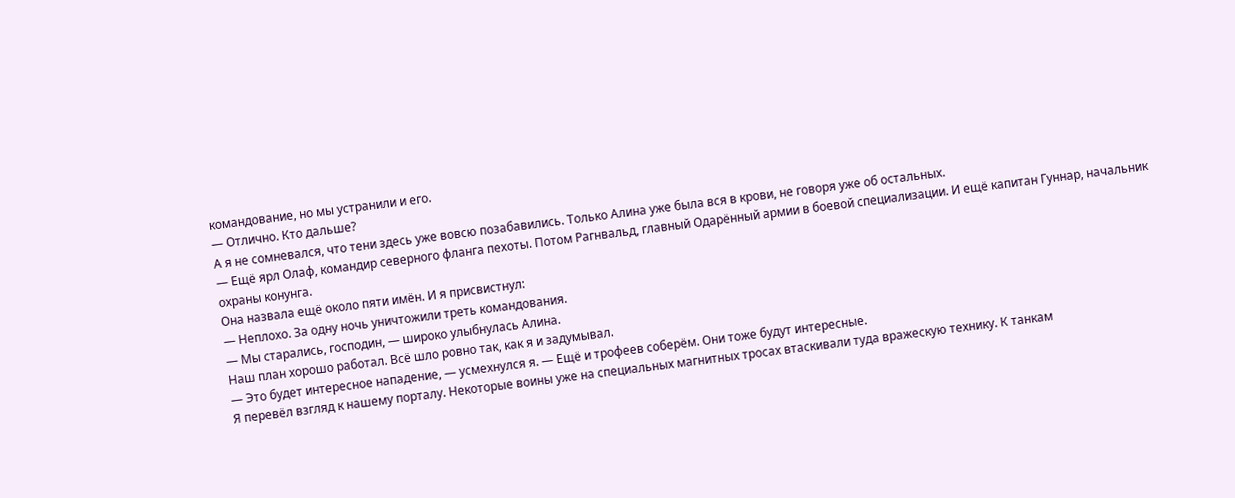командование, но мы устранили и его.
— Отлично. Кто дальше?
А я не сомневался, что тени здесь уже вовсю позабавились. Только Алина уже была вся в крови, не говоря уже об остальных.
— Ещё ярл Олаф, командир северного фланга пехоты. Потом Рагнвальд, главный Одарённый армии в боевой специализации. И ещё капитан Гуннар, начальник охраны конунга.
Она назвала ещё около пяти имён. И я присвистнул:
— Неплохо. За одну ночь уничтожили треть командования.
— Мы старались, господин, — широко улыбнулась Алина.
Наш план хорошо работал. Всё шло ровно так, как я и задумывал.
— Это будет интересное нападение, — усмехнулся я. — Ещё и трофеев соберём. Они тоже будут интересные.
Я перевёл взгляд к нашему порталу. Некоторые воины уже на специальных магнитных тросах втаскивали туда вражескую технику. К танкам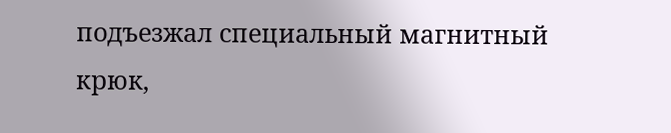подъезжал специальный магнитный крюк,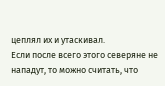цеплял их и утаскивал.
Если после всего этого северяне не нападут, то можно считать, что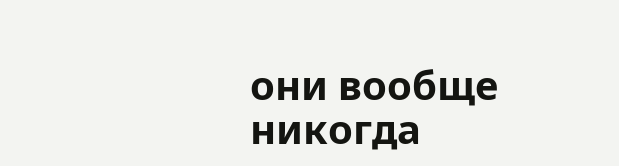они вообще никогда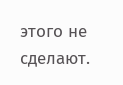этого не сделают.